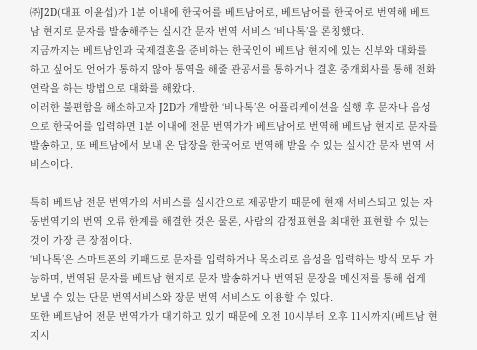㈜J2D(대표 이윤섭)가 1분 이내에 한국어를 베트남어로, 베트남어를 한국어로 번역해 베트남 현지로 문자를 발송해주는 실시간 문자 번역 서비스 ‘비나톡’을 론칭했다.
지금까지는 베트남인과 국제결혼을 준비하는 한국인이 베트남 현지에 있는 신부와 대화를 하고 싶어도 언어가 통하지 않아 통역을 해줄 관공서를 통하거나 결혼 중개회사를 통해 전화연락을 하는 방법으로 대화를 해왔다.
이러한 불편함을 해소하고자 J2D가 개발한 ‘비나톡’은 어플리케이션을 실행 후 문자나 음성으로 한국어를 입력하면 1분 이내에 전문 번역가가 베트남어로 번역해 베트남 현지로 문자를 발송하고, 또 베트남에서 보내 온 답장을 한국어로 번역해 받을 수 있는 실시간 문자 번역 서비스이다.

특히 베트남 전문 번역가의 서비스를 실시간으로 제공받기 때문에 현재 서비스되고 있는 자동번역기의 번역 오류 한계를 해결한 것은 물론, 사람의 감정표현을 최대한 표현할 수 있는 것이 가장 큰 장점이다.
‘비나톡’은 스마트폰의 키패드로 문자를 입력하거나 목소리로 음성을 입력하는 방식 모두 가능하며, 번역된 문자를 베트남 현지로 문자 발송하거나 번역된 문장을 메신저를 통해 쉽게 보낼 수 있는 단문 번역서비스와 장문 번역 서비스도 이용할 수 있다.
또한 베트남어 전문 번역가가 대기하고 있기 때문에 오전 10시부터 오후 11시까지(베트남 현지시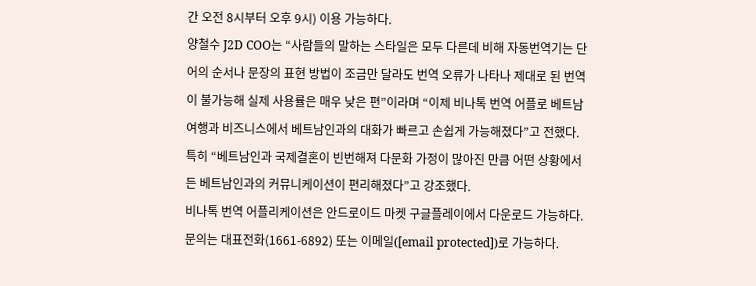간 오전 8시부터 오후 9시) 이용 가능하다.
양철수 J2D COO는 “사람들의 말하는 스타일은 모두 다른데 비해 자동번역기는 단어의 순서나 문장의 표현 방법이 조금만 달라도 번역 오류가 나타나 제대로 된 번역이 불가능해 실제 사용률은 매우 낮은 편”이라며 “이제 비나톡 번역 어플로 베트남 여행과 비즈니스에서 베트남인과의 대화가 빠르고 손쉽게 가능해졌다”고 전했다. 특히 “베트남인과 국제결혼이 빈번해져 다문화 가정이 많아진 만큼 어떤 상황에서든 베트남인과의 커뮤니케이션이 편리해졌다”고 강조했다.
비나톡 번역 어플리케이션은 안드로이드 마켓 구글플레이에서 다운로드 가능하다. 문의는 대표전화(1661-6892) 또는 이메일([email protected])로 가능하다.